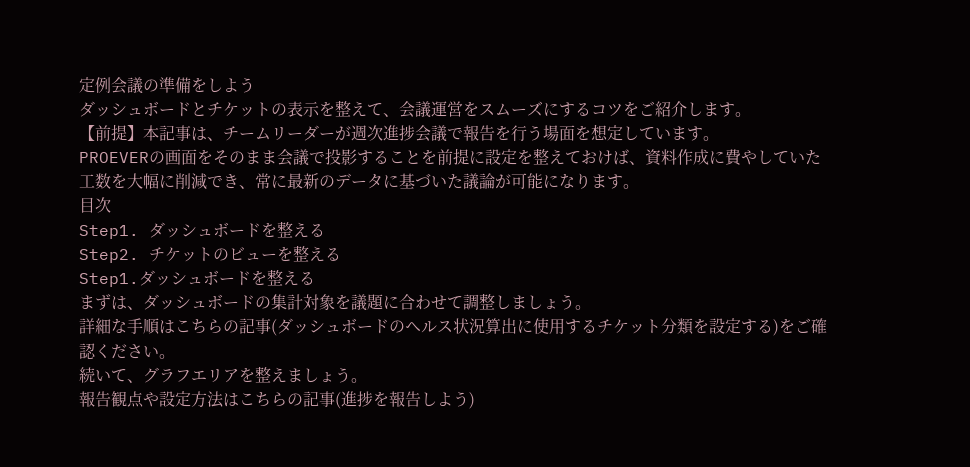定例会議の準備をしよう
ダッシュボードとチケットの表示を整えて、会議運営をスムーズにするコツをご紹介します。
【前提】本記事は、チームリーダーが週次進捗会議で報告を行う場面を想定しています。
PROEVERの画面をそのまま会議で投影することを前提に設定を整えておけば、資料作成に費やしていた工数を大幅に削減でき、常に最新のデータに基づいた議論が可能になります。
目次
Step1. ダッシュボードを整える
Step2. チケットのビューを整える
Step1.ダッシュボードを整える
まずは、ダッシュボードの集計対象を議題に合わせて調整しましょう。
詳細な手順はこちらの記事(ダッシュボードのヘルス状況算出に使用するチケット分類を設定する)をご確認ください。
続いて、グラフエリアを整えましょう。
報告観点や設定方法はこちらの記事(進捗を報告しよう)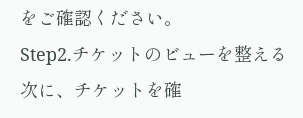をご確認ください。
Step2.チケットのビューを整える
次に、チケットを確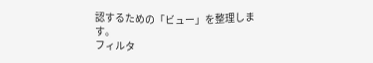認するための「ビュー」を整理します。
フィルタ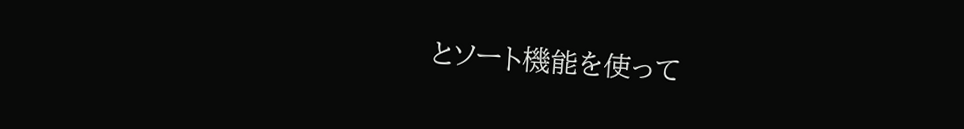とソート機能を使って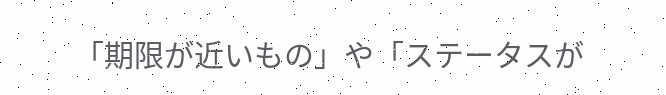「期限が近いもの」や「ステータスが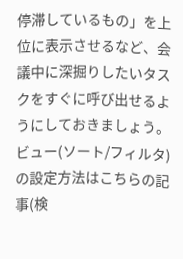停滞しているもの」を上位に表示させるなど、会議中に深掘りしたいタスクをすぐに呼び出せるようにしておきましょう。
ビュー(ソート/フィルタ)の設定方法はこちらの記事(検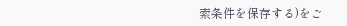索条件を保存する)をご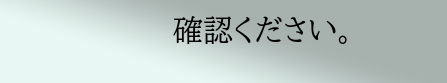確認ください。